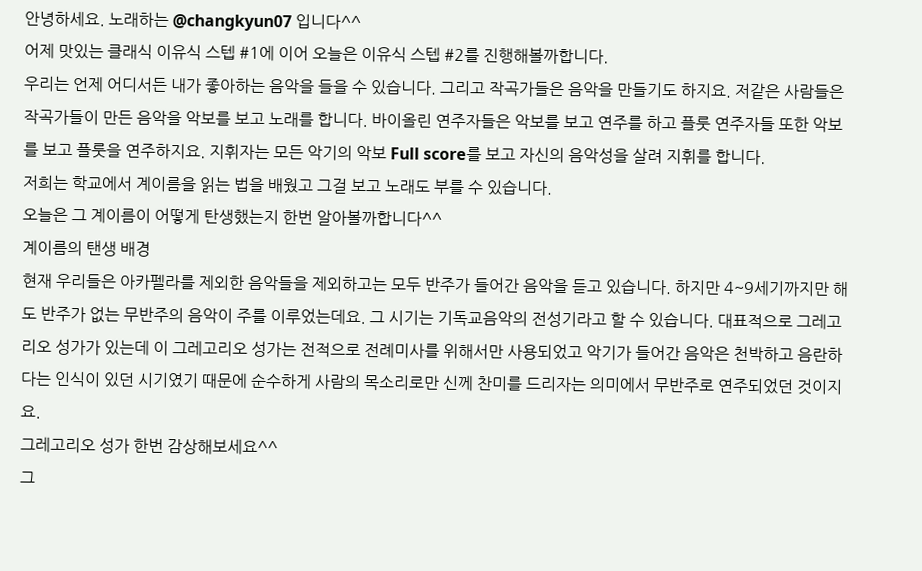안녕하세요. 노래하는 @changkyun07 입니다^^
어제 맛있는 클래식 이유식 스텝 #1에 이어 오늘은 이유식 스텝 #2를 진행해볼까합니다.
우리는 언제 어디서든 내가 좋아하는 음악을 들을 수 있습니다. 그리고 작곡가들은 음악을 만들기도 하지요. 저같은 사람들은 작곡가들이 만든 음악을 악보를 보고 노래를 합니다. 바이올린 연주자들은 악보를 보고 연주를 하고 플룻 연주자들 또한 악보를 보고 플룻을 연주하지요. 지휘자는 모든 악기의 악보 Full score를 보고 자신의 음악성을 살려 지휘를 합니다.
저희는 학교에서 계이름을 읽는 법을 배웠고 그걸 보고 노래도 부를 수 있습니다.
오늘은 그 계이름이 어떻게 탄생했는지 한번 알아볼까합니다^^
계이름의 탠생 배경
현재 우리들은 아카펠라를 제외한 음악들을 제외하고는 모두 반주가 들어간 음악을 듣고 있습니다. 하지만 4~9세기까지만 해도 반주가 없는 무반주의 음악이 주를 이루었는데요. 그 시기는 기독교음악의 전성기라고 할 수 있습니다. 대표적으로 그레고리오 성가가 있는데 이 그레고리오 성가는 전적으로 전례미사를 위해서만 사용되었고 악기가 들어간 음악은 천박하고 음란하다는 인식이 있던 시기였기 때문에 순수하게 사람의 목소리로만 신께 찬미를 드리자는 의미에서 무반주로 연주되었던 것이지요.
그레고리오 성가 한번 감상해보세요^^
그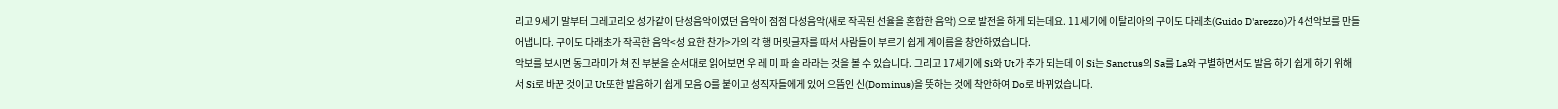리고 9세기 말부터 그레고리오 성가같이 단성음악이였던 음악이 점점 다성음악(새로 작곡된 선율을 혼합한 음악) 으로 발전을 하게 되는데요. 11세기에 이탈리아의 구이도 다레초(Guido D'arezzo)가 4선악보를 만들어냅니다. 구이도 다래초가 작곡한 음악<성 요한 찬가>가의 각 행 머릿글자를 따서 사람들이 부르기 쉽게 계이름을 창안하였습니다.
악보를 보시면 동그라미가 쳐 진 부분을 순서대로 읽어보면 우 레 미 파 솔 라라는 것을 볼 수 있습니다. 그리고 17세기에 Si와 Ut가 추가 되는데 이 Si는 Sanctus의 Sa를 La와 구별하면서도 발음 하기 쉽게 하기 위해서 Si로 바꾼 것이고 Ut또한 발음하기 쉽게 모음 O를 붙이고 성직자들에게 있어 으뜸인 신(Dominus)을 뜻하는 것에 착안하여 Do로 바뀌었습니다.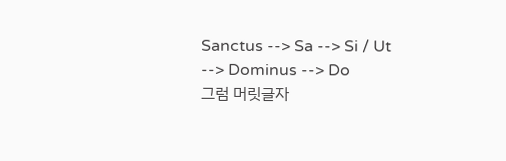Sanctus --> Sa --> Si / Ut --> Dominus --> Do
그럼 머릿글자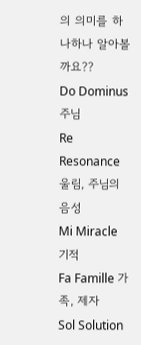의 의미를 하나하나 알아볼까요??
Do Dominus 주님
Re Resonance 울림, 주님의 음성
Mi Miracle 기적
Fa Famille 가족, 제자
Sol Solution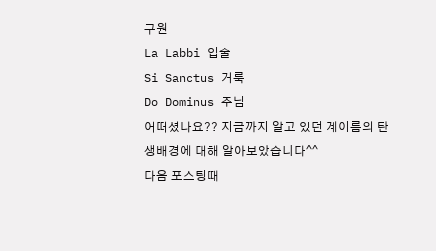구원
La Labbi 입술
Si Sanctus 거룩
Do Dominus 주님
어떠셨나요?? 지금까지 알고 있던 계이름의 탄생배경에 대해 알아보았습니다^^
다음 포스팅때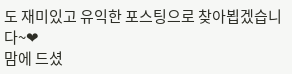도 재미있고 유익한 포스팅으로 찾아뵙겠습니다~❤
맘에 드셨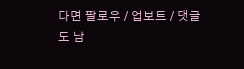다면 팔로우 / 업보트 / 댓글도 남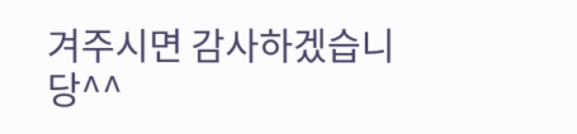겨주시면 감사하겠습니당^^